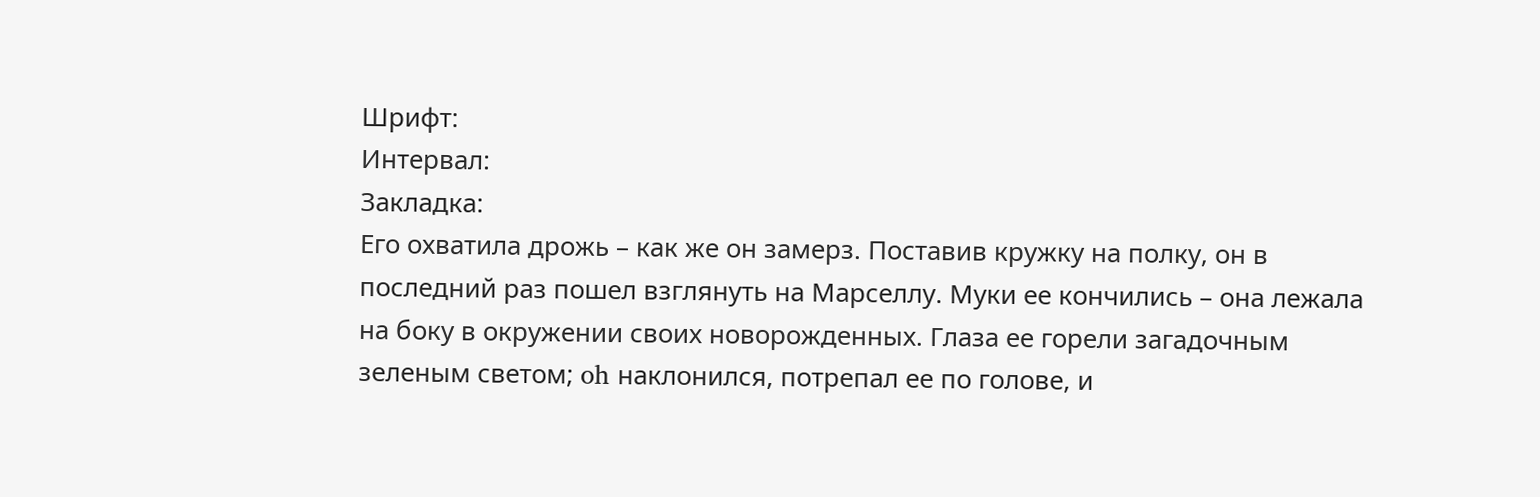Шрифт:
Интервал:
Закладка:
Его охватила дрожь – как же он замерз. Поставив кружку на полку, он в последний раз пошел взглянуть на Марселлу. Муки ее кончились – она лежала на боку в окружении своих новорожденных. Глаза ее горели загадочным зеленым светом; oh наклонился, потрепал ее по голове, и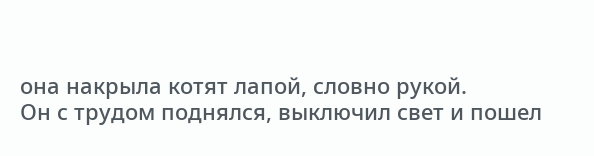она накрыла котят лапой, словно рукой.
Он с трудом поднялся, выключил свет и пошел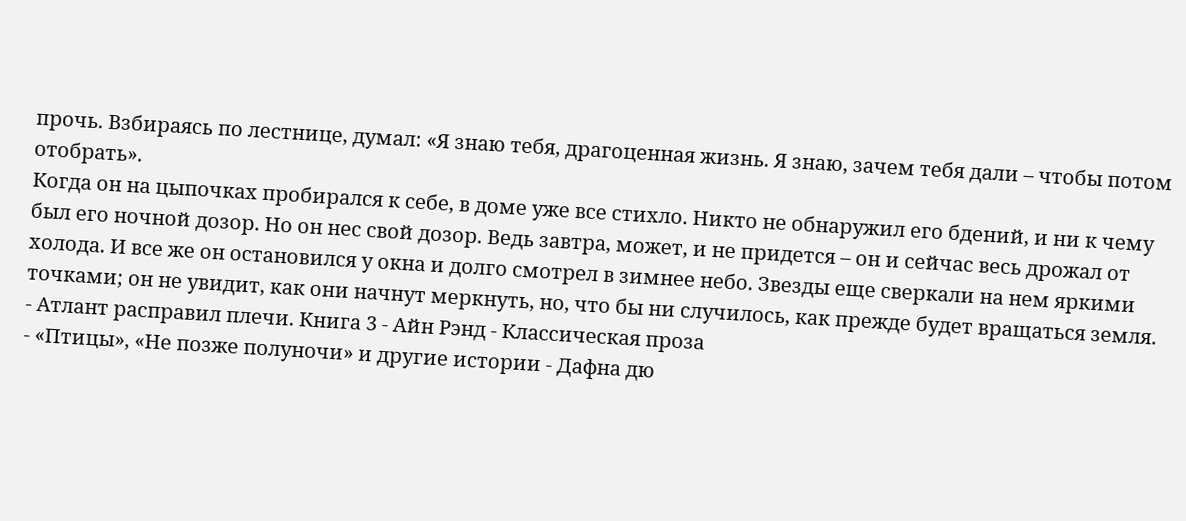прочь. Взбираясь по лестнице, думал: «Я знаю тебя, драгоценная жизнь. Я знаю, зачем тебя дали – чтобы потом отобрать».
Когда он на цыпочках пробирался к себе, в доме уже все стихло. Никто не обнаружил его бдений, и ни к чему был его ночной дозор. Но он нес свой дозор. Ведь завтра, может, и не придется – он и сейчас весь дрожал от холода. И все же он остановился у окна и долго смотрел в зимнее небо. Звезды еще сверкали на нем яркими точками; он не увидит, как они начнут меркнуть, но, что бы ни случилось, как прежде будет вращаться земля.
- Атлант расправил плечи. Книга 3 - Айн Рэнд - Классическая проза
- «Птицы», «Не позже полуночи» и другие истории - Дафна дю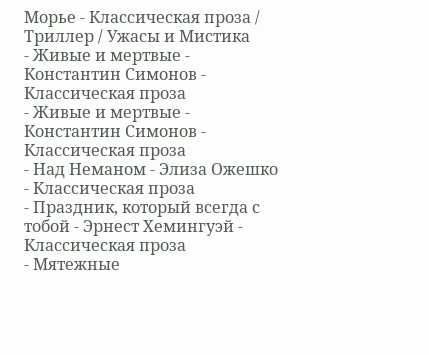Морье - Классическая проза / Триллер / Ужасы и Мистика
- Живые и мертвые - Константин Симонов - Классическая проза
- Живые и мертвые - Константин Симонов - Классическая проза
- Над Неманом - Элиза Ожешко - Классическая проза
- Праздник, который всегда с тобой - Эрнест Хемингуэй - Классическая проза
- Мятежные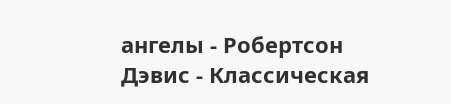ангелы - Робертсон Дэвис - Классическая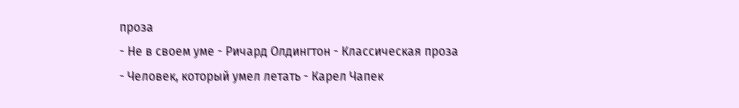проза
- Не в своем уме - Ричард Олдингтон - Классическая проза
- Человек, который умел летать - Карел Чапек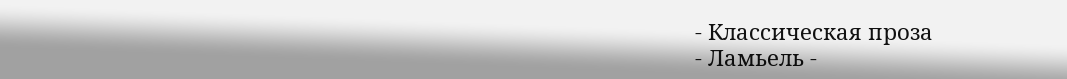- Классическая проза
- Ламьель -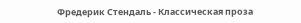Фредерик Стендаль - Классическая проза